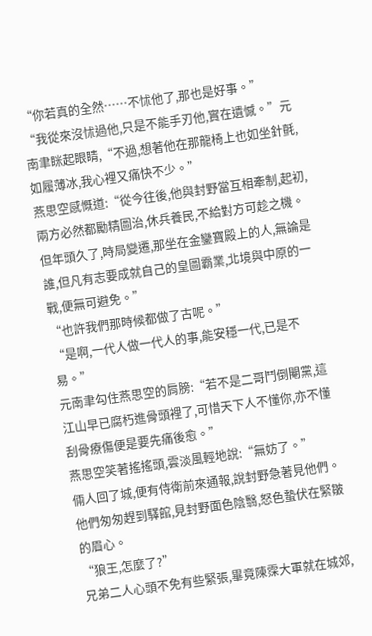“你若真的全然……不怵他了,那也是好事。”
“我從來沒怵過他,只是不能手刃他,實在遺憾。”元南聿眯起眼睛,“不過,想著他在那龍椅上也如坐針氈,如履薄冰,我心裡又痛快不少。”
燕思空感慨道:“從今往後,他與封野當互相牽制,起初,兩方必然都勵精圖治,休兵養民,不給對方可趁之機。但年頭久了,時局變遷,那坐在金鑾寶殿上的人,無論是誰,但凡有志要成就自己的皇圖霸業,北境與中原的一戰,便無可避免。”
“也許我們那時候都做了古呢。”
“是啊,一代人做一代人的事,能安穩一代,已是不易。”
元南聿勾住燕思空的肩膀:“若不是二哥鬥倒閹黨,這江山早已腐朽進骨頭裡了,可惜天下人不懂你,亦不懂刮骨療傷便是要先痛後愈。”
燕思空笑著搖搖頭,雲淡風輕地說:“無妨了。”
倆人回了城,便有侍衛前來通報,說封野急著見他們。
他們匆匆趕到驛館,見封野面色陰翳,怒色蟄伏在緊皺的眉心。
“狼王,怎麼了?”
兄弟二人心頭不免有些緊張,畢竟陳霂大軍就在城郊,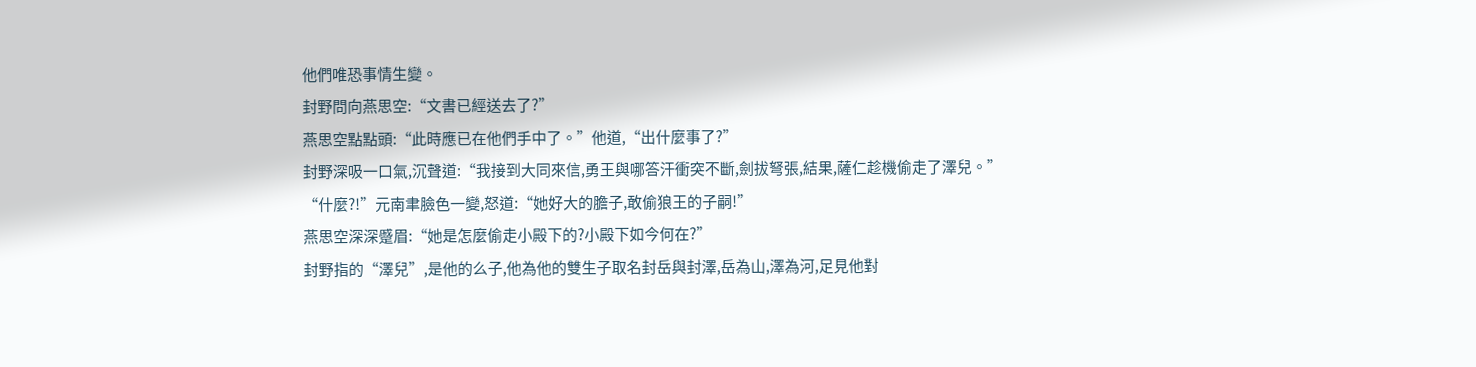他們唯恐事情生變。
封野問向燕思空:“文書已經送去了?”
燕思空點點頭:“此時應已在他們手中了。”他道,“出什麼事了?”
封野深吸一口氣,沉聲道:“我接到大同來信,勇王與哪答汗衝突不斷,劍拔弩張,結果,薩仁趁機偷走了澤兒。”
“什麼?!”元南聿臉色一變,怒道:“她好大的膽子,敢偷狼王的子嗣!”
燕思空深深蹙眉:“她是怎麼偷走小殿下的?小殿下如今何在?”
封野指的“澤兒”,是他的么子,他為他的雙生子取名封岳與封澤,岳為山,澤為河,足見他對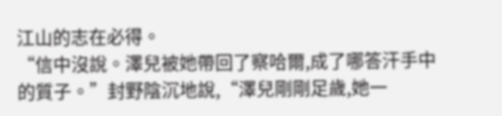江山的志在必得。
“信中沒說。澤兒被她帶回了察哈爾,成了哪答汗手中的質子。”封野陰沉地說,“澤兒剛剛足歲,她一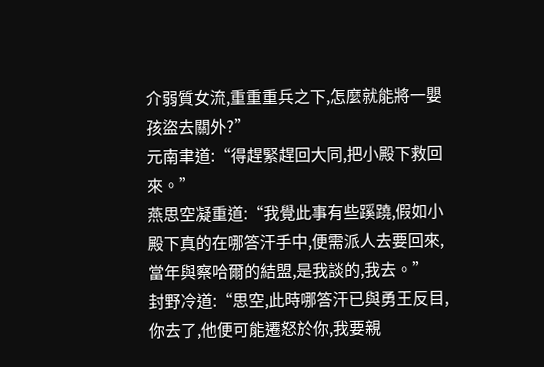介弱質女流,重重重兵之下,怎麼就能將一嬰孩盜去關外?”
元南聿道:“得趕緊趕回大同,把小殿下救回來。”
燕思空凝重道:“我覺此事有些蹊蹺,假如小殿下真的在哪答汗手中,便需派人去要回來,當年與察哈爾的結盟,是我談的,我去。”
封野冷道:“思空,此時哪答汗已與勇王反目,你去了,他便可能遷怒於你,我要親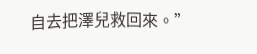自去把澤兒救回來。”